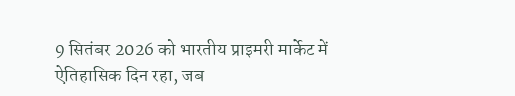9 सितंबर 2026 को भारतीय प्राइमरी मार्केट में ऐतिहासिक दिन रहा, जब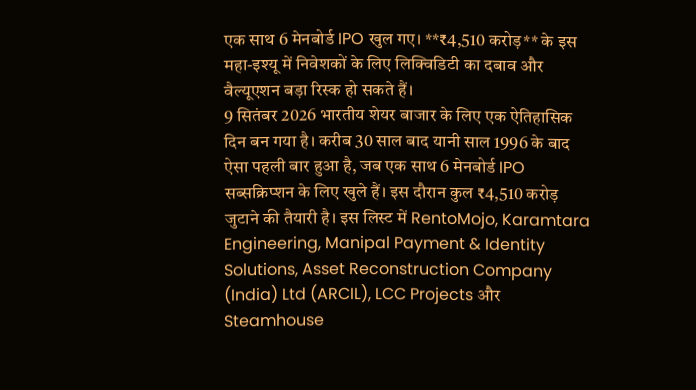एक साथ 6 मेनबोर्ड IPO खुल गए। **₹4,510 करोड़** के इस महा-इश्यू में निवेशकों के लिए लिक्विडिटी का दबाव और वैल्यूएशन बड़ा रिस्क हो सकते हैं।
9 सितंबर 2026 भारतीय शेयर बाजार के लिए एक ऐतिहासिक दिन बन गया है। करीब 30 साल बाद यानी साल 1996 के बाद ऐसा पहली बार हुआ है, जब एक साथ 6 मेनबोर्ड IPO सब्सक्रिप्शन के लिए खुले हैं। इस दौरान कुल ₹4,510 करोड़ जुटाने की तैयारी है। इस लिस्ट में RentoMojo, Karamtara Engineering, Manipal Payment & Identity Solutions, Asset Reconstruction Company (India) Ltd (ARCIL), LCC Projects और Steamhouse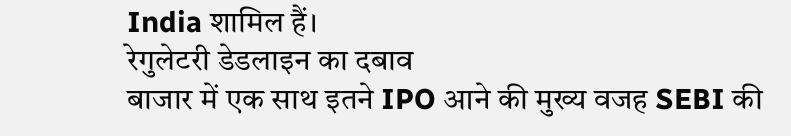India शामिल हैं।
रेगुलेटरी डेडलाइन का दबाव
बाजार में एक साथ इतने IPO आने की मुख्य वजह SEBI की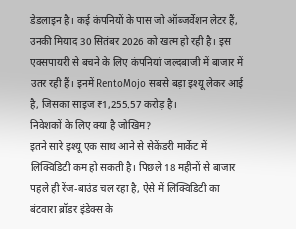डेडलाइन है। कई कंपनियों के पास जो ऑब्जर्वेशन लेटर हैं, उनकी मियाद 30 सितंबर 2026 को खत्म हो रही है। इस एक्सपायरी से बचने के लिए कंपनियां जल्दबाजी में बाजार में उतर रही हैं। इनमें RentoMojo सबसे बड़ा इश्यू लेकर आई है, जिसका साइज ₹1,255.57 करोड़ है।
निवेशकों के लिए क्या है जोखिम?
इतने सारे इश्यू एक साथ आने से सेकेंडरी मार्केट में लिक्विडिटी कम हो सकती है। पिछले 18 महीनों से बाजार पहले ही रेंज-बाउंड चल रहा है, ऐसे में लिक्विडिटी का बंटवारा ब्रॉडर इंडेक्स के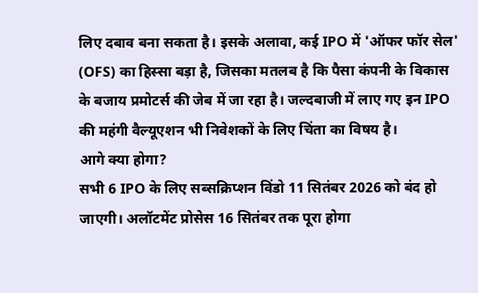लिए दबाव बना सकता है। इसके अलावा, कई IPO में 'ऑफर फॉर सेल' (OFS) का हिस्सा बड़ा है, जिसका मतलब है कि पैसा कंपनी के विकास के बजाय प्रमोटर्स की जेब में जा रहा है। जल्दबाजी में लाए गए इन IPO की महंगी वैल्यूएशन भी निवेशकों के लिए चिंता का विषय है।
आगे क्या होगा?
सभी 6 IPO के लिए सब्सक्रिप्शन विंडो 11 सितंबर 2026 को बंद हो जाएगी। अलॉटमेंट प्रोसेस 16 सितंबर तक पूरा होगा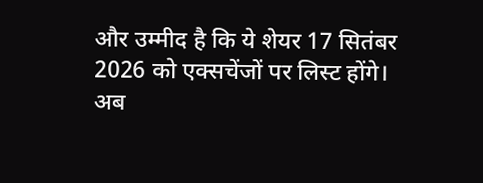और उम्मीद है कि ये शेयर 17 सितंबर 2026 को एक्सचेंजों पर लिस्ट होंगे। अब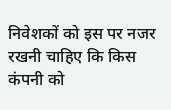निवेशकों को इस पर नजर रखनी चाहिए कि किस कंपनी को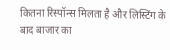कितना रिस्पॉन्स मिलता है और लिस्टिंग के बाद बाजार का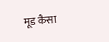मूड कैसा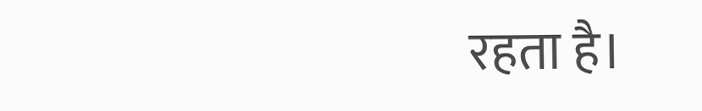रहता है।